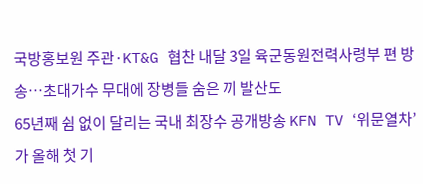국방홍보원 주관·KT&G 협찬 내달 3일 육군동원전력사령부 편 방송…초대가수 무대에 장병들 숨은 끼 발산도
65년째 쉼 없이 달리는 국내 최장수 공개방송 KFN TV ‘위문열차’가 올해 첫 기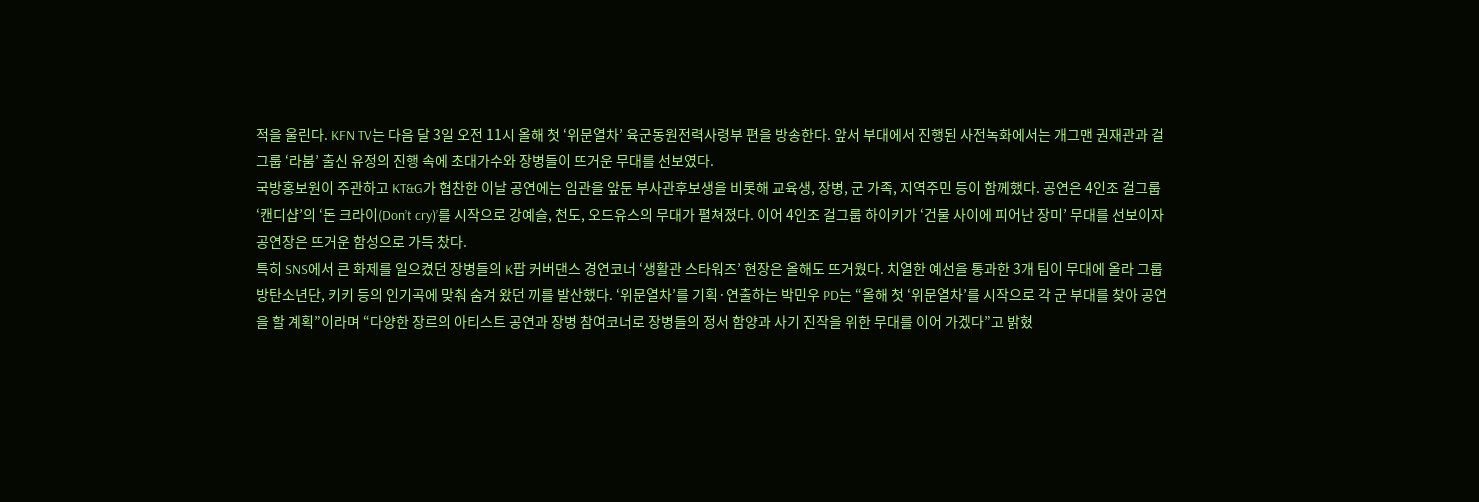적을 울린다. KFN TV는 다음 달 3일 오전 11시 올해 첫 ‘위문열차’ 육군동원전력사령부 편을 방송한다. 앞서 부대에서 진행된 사전녹화에서는 개그맨 권재관과 걸그룹 ‘라붐’ 출신 유정의 진행 속에 초대가수와 장병들이 뜨거운 무대를 선보였다.
국방홍보원이 주관하고 KT&G가 협찬한 이날 공연에는 임관을 앞둔 부사관후보생을 비롯해 교육생, 장병, 군 가족, 지역주민 등이 함께했다. 공연은 4인조 걸그룹 ‘캔디샵’의 ‘돈 크라이(Don’t cry)’를 시작으로 강예슬, 천도, 오드유스의 무대가 펼쳐졌다. 이어 4인조 걸그룹 하이키가 ‘건물 사이에 피어난 장미’ 무대를 선보이자 공연장은 뜨거운 함성으로 가득 찼다.
특히 SNS에서 큰 화제를 일으켰던 장병들의 K팝 커버댄스 경연코너 ‘생활관 스타워즈’ 현장은 올해도 뜨거웠다. 치열한 예선을 통과한 3개 팀이 무대에 올라 그룹 방탄소년단, 키키 등의 인기곡에 맞춰 숨겨 왔던 끼를 발산했다. ‘위문열차’를 기획·연출하는 박민우 PD는 “올해 첫 ‘위문열차’를 시작으로 각 군 부대를 찾아 공연을 할 계획”이라며 “다양한 장르의 아티스트 공연과 장병 참여코너로 장병들의 정서 함양과 사기 진작을 위한 무대를 이어 가겠다”고 밝혔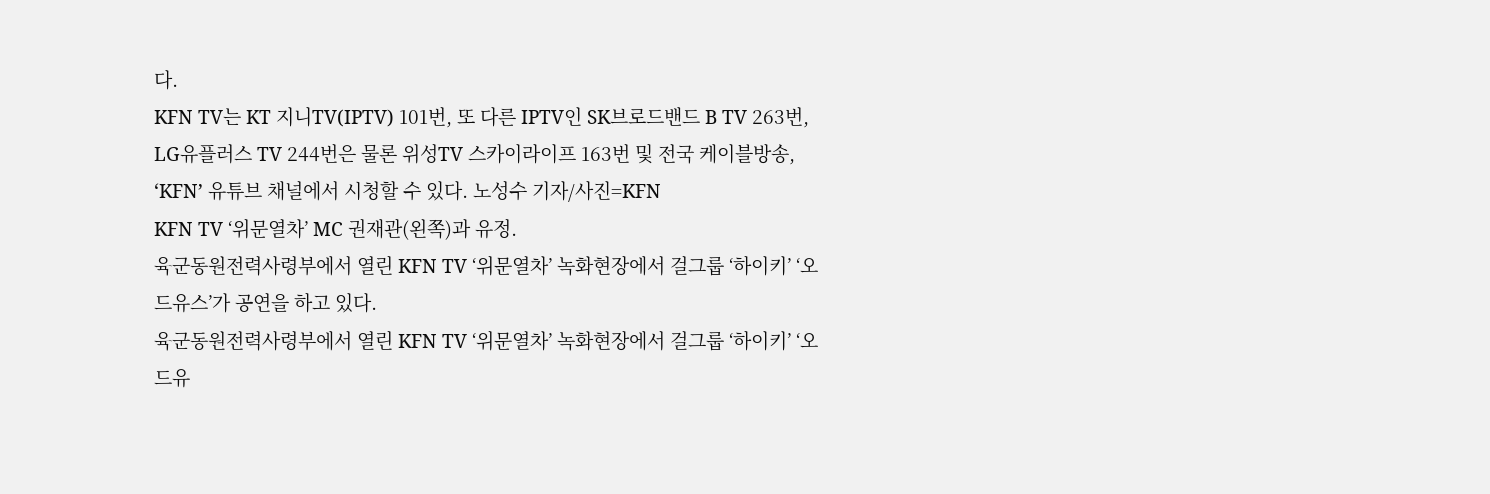다.
KFN TV는 KT 지니TV(IPTV) 101번, 또 다른 IPTV인 SK브로드밴드 B TV 263번, LG유플러스 TV 244번은 물론 위성TV 스카이라이프 163번 및 전국 케이블방송, ‘KFN’ 유튜브 채널에서 시청할 수 있다. 노성수 기자/사진=KFN
KFN TV ‘위문열차’ MC 권재관(왼쪽)과 유정.
육군동원전력사령부에서 열린 KFN TV ‘위문열차’ 녹화현장에서 걸그룹 ‘하이키’ ‘오드유스’가 공연을 하고 있다.
육군동원전력사령부에서 열린 KFN TV ‘위문열차’ 녹화현장에서 걸그룹 ‘하이키’ ‘오드유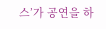스’가 공연을 하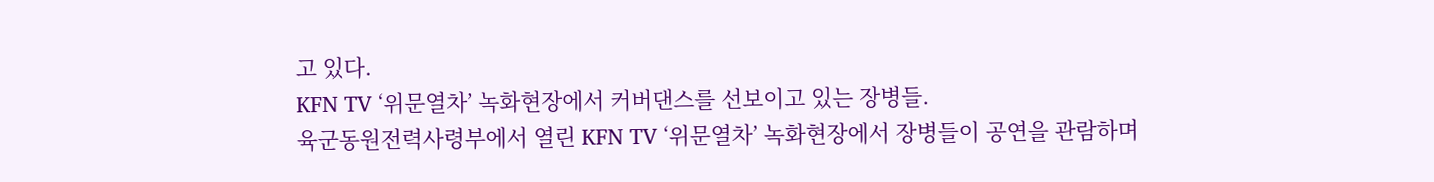고 있다.
KFN TV ‘위문열차’ 녹화현장에서 커버댄스를 선보이고 있는 장병들.
육군동원전력사령부에서 열린 KFN TV ‘위문열차’ 녹화현장에서 장병들이 공연을 관람하며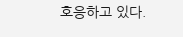호응하고 있다.